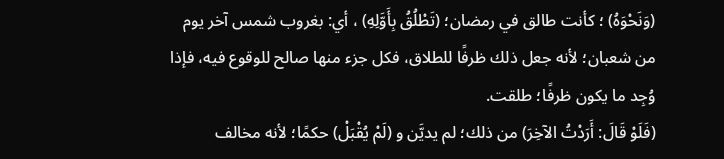(وَنَحْوَهُ) ؛ كأنت طالق في رمضان؛ (تَطْلُقُ بِأَوَّلِهِ) ، أي: بغروب شمس آخر يوم من شعبان؛ لأنه جعل ذلك ظرفًا للطلاق، فكل جزء منها صالح للوقوع فيه، فإذا وُجِد ما يكون ظرفًا؛ طلقت.
(فَلَوْ قَالَ: أَرَدْتُ الآخِرَ) من ذلك؛ لم يديَّن و (لَمْ يُقْبَلْ) حكمًا؛ لأنه مخالف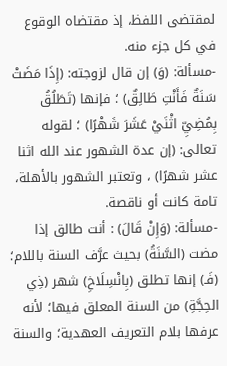لمقتضى اللفظ، إذ مقتضاه الوقوع في كل جزء منه.
-مسألة: (وَ) إن قال لزوجته: (إِذَا مَضَتْ سَنَةٌ فَأَنْتِ طَالِقٌ) ؛ فإنها (تَطَلُقُ بِمُضِيِّ اثْنَيْ عَشَرَ شَهْرًا) ؛ لقوله تعالى: (إن عدة الشهور عند الله اثنا عشر شهرًا) ، وتعتبر الشهور بالأهلة، تامة كانت أو ناقصة.
-مسألة: (وَإِنْ قَالَ) : أنت طالق إذا مضت (السَّنَةُ) بحيث عرَّف السنة باللام؛ (فَـ) إنها تطلق (بِانْسِلَاخِ) شهر (ذِي الحِجَّةِ) من السنة المعلق فيها؛ لأنه عرفها بلام التعريف العهدية؛ والسنة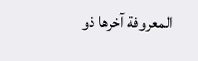المعروفة آخرها ذو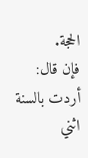الحجة.
فإن قال: أردت بالسنة اثني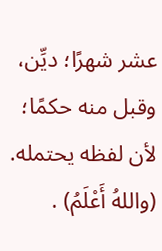عشر شهرًا؛ ديِّن، وقبل منه حكمًا؛ لأن لفظه يحتمله. (واللهُ أَعْلَمُ) .